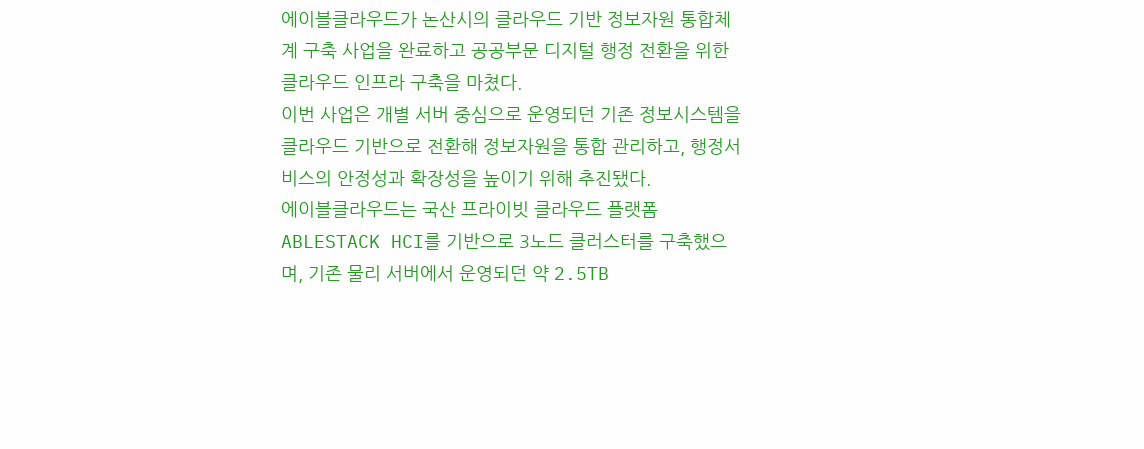에이블클라우드가 논산시의 클라우드 기반 정보자원 통합체계 구축 사업을 완료하고 공공부문 디지털 행정 전환을 위한 클라우드 인프라 구축을 마쳤다.
이번 사업은 개별 서버 중심으로 운영되던 기존 정보시스템을 클라우드 기반으로 전환해 정보자원을 통합 관리하고, 행정서비스의 안정성과 확장성을 높이기 위해 추진됐다.
에이블클라우드는 국산 프라이빗 클라우드 플랫폼 ABLESTACK HCI를 기반으로 3노드 클러스터를 구축했으며, 기존 물리 서버에서 운영되던 약 2.5TB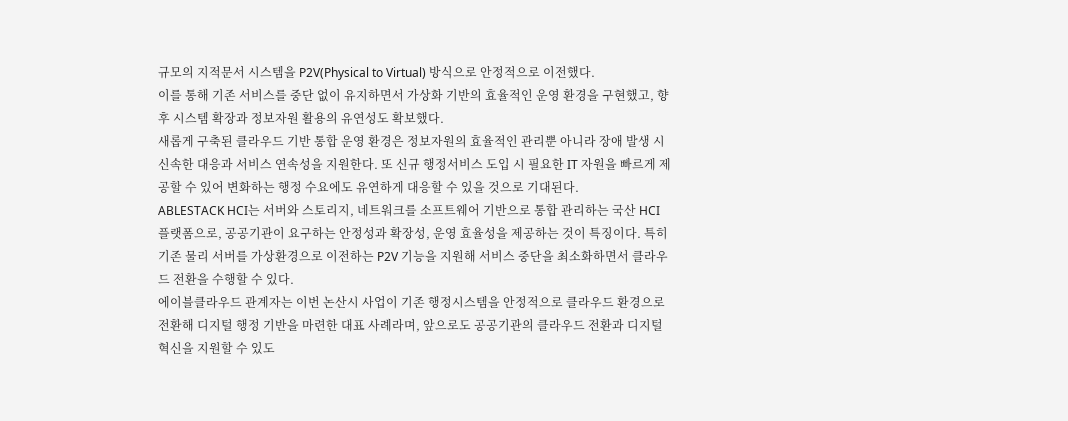규모의 지적문서 시스템을 P2V(Physical to Virtual) 방식으로 안정적으로 이전했다.
이를 통해 기존 서비스를 중단 없이 유지하면서 가상화 기반의 효율적인 운영 환경을 구현했고, 향후 시스템 확장과 정보자원 활용의 유연성도 확보했다.
새롭게 구축된 클라우드 기반 통합 운영 환경은 정보자원의 효율적인 관리뿐 아니라 장애 발생 시 신속한 대응과 서비스 연속성을 지원한다. 또 신규 행정서비스 도입 시 필요한 IT 자원을 빠르게 제공할 수 있어 변화하는 행정 수요에도 유연하게 대응할 수 있을 것으로 기대된다.
ABLESTACK HCI는 서버와 스토리지, 네트워크를 소프트웨어 기반으로 통합 관리하는 국산 HCI 플랫폼으로, 공공기관이 요구하는 안정성과 확장성, 운영 효율성을 제공하는 것이 특징이다. 특히 기존 물리 서버를 가상환경으로 이전하는 P2V 기능을 지원해 서비스 중단을 최소화하면서 클라우드 전환을 수행할 수 있다.
에이블클라우드 관계자는 이번 논산시 사업이 기존 행정시스템을 안정적으로 클라우드 환경으로 전환해 디지털 행정 기반을 마련한 대표 사례라며, 앞으로도 공공기관의 클라우드 전환과 디지털 혁신을 지원할 수 있도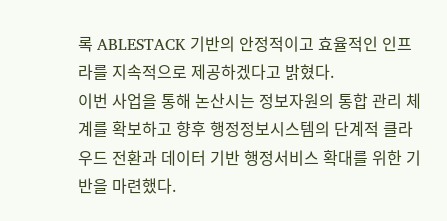록 ABLESTACK 기반의 안정적이고 효율적인 인프라를 지속적으로 제공하겠다고 밝혔다.
이번 사업을 통해 논산시는 정보자원의 통합 관리 체계를 확보하고 향후 행정정보시스템의 단계적 클라우드 전환과 데이터 기반 행정서비스 확대를 위한 기반을 마련했다.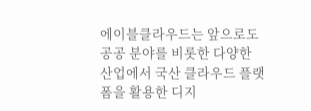에이블클라우드는 앞으로도 공공 분야를 비롯한 다양한 산업에서 국산 클라우드 플랫폼을 활용한 디지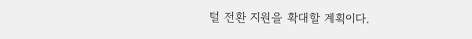털 전환 지원을 확대할 계획이다.